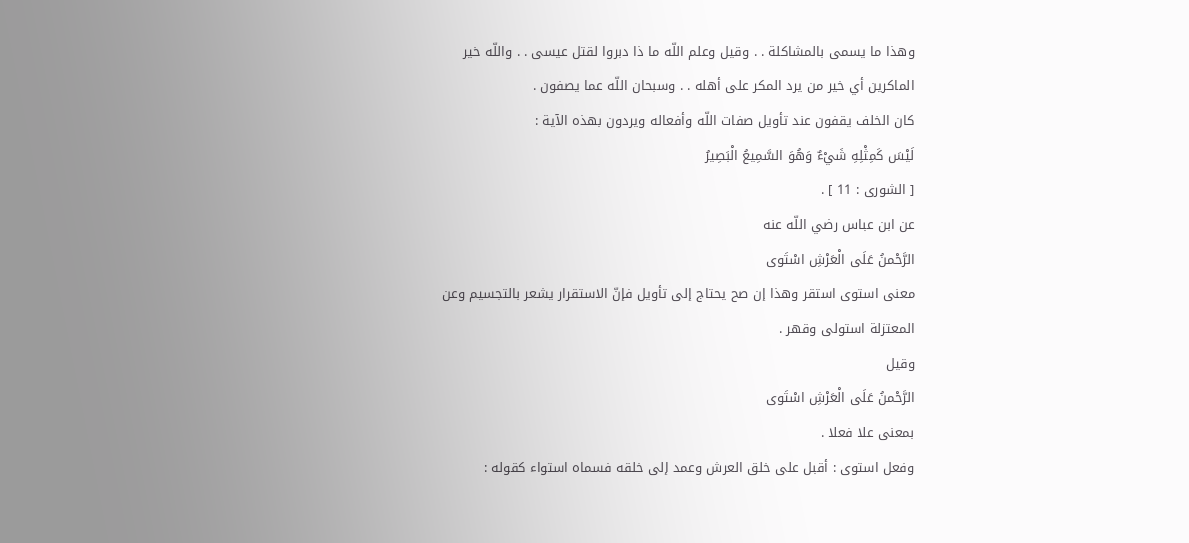وهذا ما يسمى بالمشاكلة . . وقيل وعلم اللّه ما ذا دبروا لقتل عيسى . . واللّه خير الماكرين أي خير من يرد المكر على أهله . . وسبحان اللّه عما يصفون .
كان الخلف يقفون عند تأويل صفات اللّه وأفعاله ويردون بهذه الآية :
لَيْسَ كَمِثْلِهِ شَيْءٌ وَهُوَ السَّمِيعُ الْبَصِيرُ
[ الشورى : 11 ] .
عن ابن عباس رضي اللّه عنه
الرَّحْمنُ عَلَى الْعَرْشِ اسْتَوى
معنى استوى استقر وهذا إن صح يحتاج إلى تأويل فإنّ الاستقرار يشعر بالتجسيم وعن المعتزلة استولى وقهر .
وقيل
الرَّحْمنُ عَلَى الْعَرْشِ اسْتَوى
بمعنى علا فعلا .
وفعل استوى : أقبل على خلق العرش وعمد إلى خلقه فسماه استواء كقوله :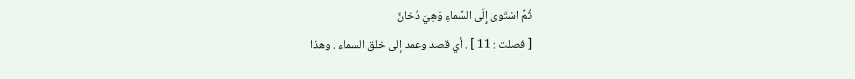ثُمَّ اسْتَوى إِلَى السَّماءِ وَهِيَ دُخانٌ
[ فصلت : 11 ] . أي قصد وعمد إلى خلق السماء . وهذا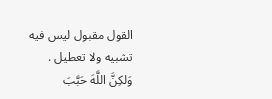القول مقبول ليس فيه تشبيه ولا تعطيل .
وَلكِنَّ اللَّهَ حَبَّبَ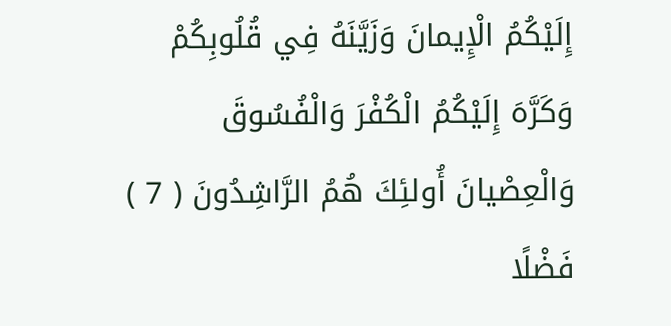إِلَيْكُمُ الْإِيمانَ وَزَيَّنَهُ فِي قُلُوبِكُمْ وَكَرَّهَ إِلَيْكُمُ الْكُفْرَ وَالْفُسُوقَ وَالْعِصْيانَ أُولئِكَ هُمُ الرَّاشِدُونَ ( 7 ) فَضْلًا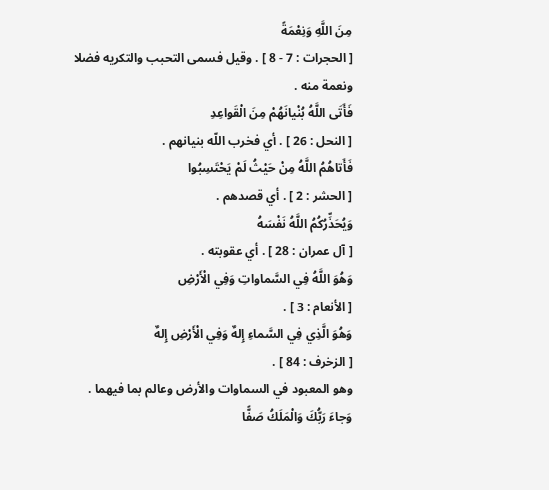مِنَ اللَّهِ وَنِعْمَةً
[ الحجرات : 7 - 8 ] . وقيل فسمى التحبب والتكريه فضلا ونعمة منه .
فَأَتَى اللَّهُ بُنْيانَهُمْ مِنَ الْقَواعِدِ
[ النحل : 26 ] . أي فخرب اللّه بنيانهم .
فَأَتاهُمُ اللَّهُ مِنْ حَيْثُ لَمْ يَحْتَسِبُوا
[ الحشر : 2 ] . أي قصدهم .
وَيُحَذِّرُكُمُ اللَّهُ نَفْسَهُ
[ آل عمران : 28 ] . أي عقوبته .
وَهُوَ اللَّهُ فِي السَّماواتِ وَفِي الْأَرْضِ
[ الأنعام : 3 ] .
وَهُوَ الَّذِي فِي السَّماءِ إِلهٌ وَفِي الْأَرْضِ إِلهٌ
[ الزخرف : 84 ] .
وهو المعبود في السماوات والأرض وعالم بما فيهما .
وَجاءَ رَبُّكَ وَالْمَلَكُ صَفًّا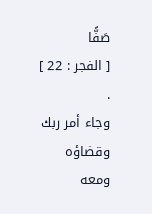صَفًّا
[ الفجر : 22 ] .
وجاء أمر ربك وقضاؤه ومعه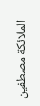الملائكة مصطفين